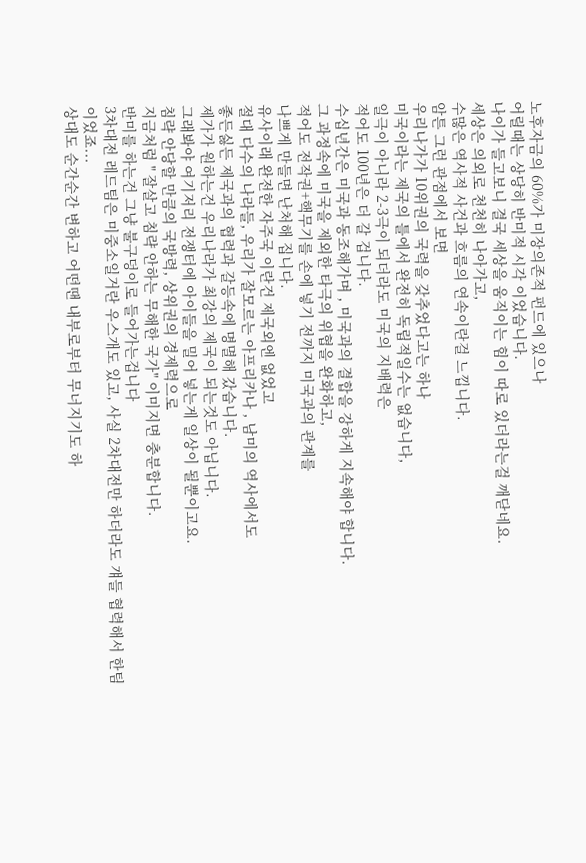노후자금의 60%가 미장의존적 펀드에 있으나
어릴때는 상당히 반미적 시각 이었습니다.
나이가 들고보니 결국 세상을 움직이는 힘이 따로 있더라는걸 깨닫네요.
세상은 의외로 천천히 나아가고,
수많은 역사적 사건과 흐름의 연속이란걸 느낍니다.
암튼 그런 관점에서 보면
우리나가가 10위권의 국력을 갖추었다고는 하나
미국이라는 제국의 틀에서 완전히 독립적일수는 없습니다,
일극이 아니라 2-3극이 되더라도 미국의 지배력은
적어도 100년은 더 갈 겁니다.
수십년간은 미국과 동조해가며 , 미국과의 결합을 강하게 지속해야 합니다.
그 과정속에 미국을 제외한 타극의 위협을 완화하고,
적어도 전작권+핵무기를 손에 넣기 전까지 미국과의 관계를
나쁘게 만들면 난처해 집니다.
유사이래 완전한 자주국 이란건 제국외엔 없었고
절대 다수의 나라들, 우리가 잘모르는 아프리카나 , 남미의 역사에서도
좋든싫든 제국과의 협력과 갈등속에 명멸해 갔습니다.
제가가 원하는건 우리나라가 최강의 제국이 되는것도 아닙니다.
그래봐야 여기저리 전쟁터에 아이들을 밀어 넣는게 일상이 될뿐이고요.
침략 안당할 만큼의 국방력, 상위권의 경제력으로
지금처럼 " 잘살고 침략 안하는 무해한 국가" 이미지면 충분합니다.
반미를 하는건 그냥 불구덩이로 들어가는겁니다
3차대전 레드팀은 미중소일거란 우스개도 있고, 사실 2차대전만 하더라도 걔들 협력해서 한팀이었죠...
상대도 순간순간 변하고 어떤땐 내부로부터 무너지기도 하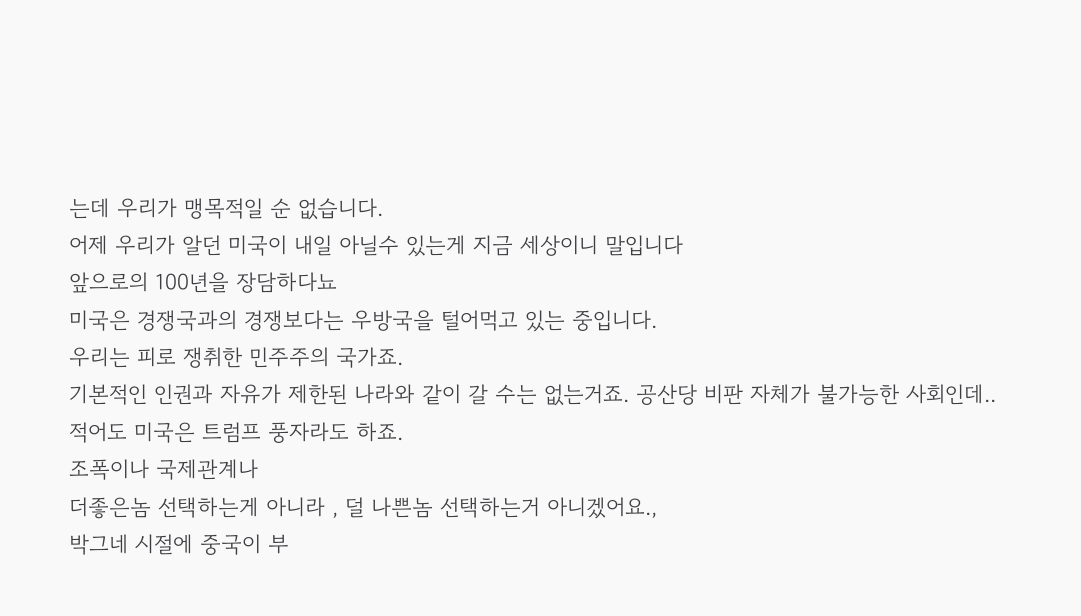는데 우리가 맹목적일 순 없습니다.
어제 우리가 알던 미국이 내일 아닐수 있는게 지금 세상이니 말입니다
앞으로의 100년을 장담하다뇨
미국은 경쟁국과의 경쟁보다는 우방국을 털어먹고 있는 중입니다.
우리는 피로 쟁취한 민주주의 국가죠.
기본적인 인권과 자유가 제한된 나라와 같이 갈 수는 없는거죠. 공산당 비판 자체가 불가능한 사회인데..
적어도 미국은 트럼프 풍자라도 하죠.
조폭이나 국제관계나
더좋은놈 선택하는게 아니라 , 덜 나쁜놈 선택하는거 아니겠어요.,
박그네 시절에 중국이 부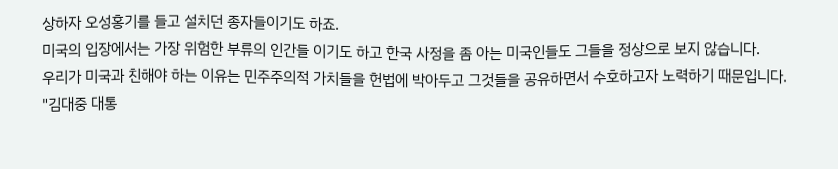상하자 오성홍기를 들고 설치던 종자들이기도 하죠.
미국의 입장에서는 가장 위험한 부류의 인간들 이기도 하고 한국 사정을 좀 아는 미국인들도 그들을 정상으로 보지 않습니다.
우리가 미국과 친해야 하는 이유는 민주주의적 가치들을 헌법에 박아두고 그것들을 공유하면서 수호하고자 노력하기 때문입니다.
"김대중 대통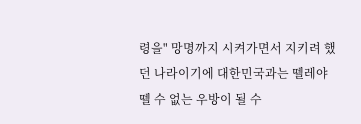령을" 망명까지 시켜가면서 지키려 했던 나라이기에 대한민국과는 뗄레야 뗄 수 없는 우방이 될 수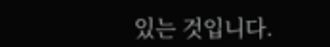있는 것입니다.